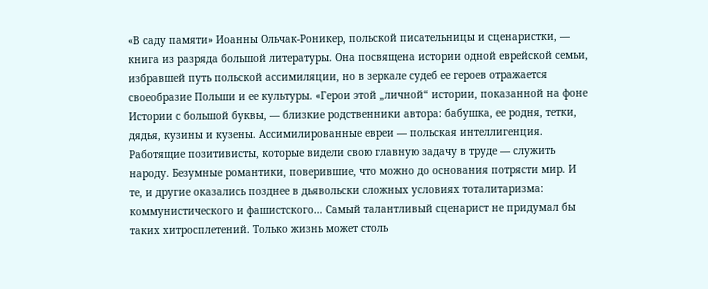«В саду памяти» Иоанны Ольчак-Роникер, польской писательницы и сценаристки, — книга из разряда большой литературы. Она посвящена истории одной еврейской семьи, избравшей путь польской ассимиляции, но в зеркале судеб ее героев отражается своеобразие Польши и ее культуры. «Герои этой „личной“ истории, показанной на фоне Истории с большой буквы, — близкие родственники автора: бабушка, ее родня, тетки, дядья, кузины и кузены. Ассимилированные евреи — польская интеллигенция. Работящие позитивисты, которые видели свою главную задачу в труде — служить народу. Безумные романтики, поверившие, что можно до основания потрясти мир. И те, и другие оказались позднее в дьявольски сложных условиях тоталитаризма: коммунистического и фашистского… Самый талантливый сценарист не придумал бы таких хитросплетений. Только жизнь может столь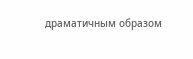драматичным образом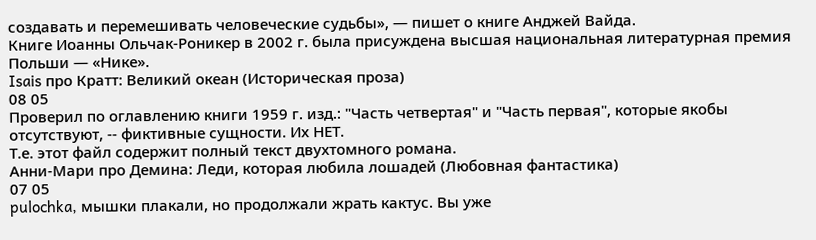создавать и перемешивать человеческие судьбы», — пишет о книге Анджей Вайда.
Книге Иоанны Ольчак-Роникер в 2002 г. была присуждена высшая национальная литературная премия Польши — «Нике».
Isais про Кратт: Великий океан (Историческая проза)
08 05
Проверил по оглавлению книги 1959 г. изд.: "Часть четвертая" и "Часть первая", которые якобы отсутствуют, -- фиктивные сущности. Их НЕТ.
Т.е. этот файл содержит полный текст двухтомного романа.
Анни-Мари про Демина: Леди, которая любила лошадей (Любовная фантастика)
07 05
pulochka, мышки плакали, но продолжали жрать кактус. Вы уже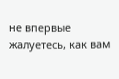не впервые жалуетесь, как вам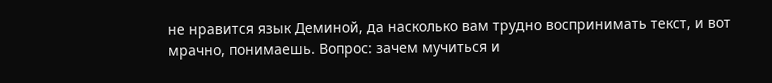не нравится язык Деминой, да насколько вам трудно воспринимать текст, и вот мрачно, понимаешь. Вопрос: зачем мучиться и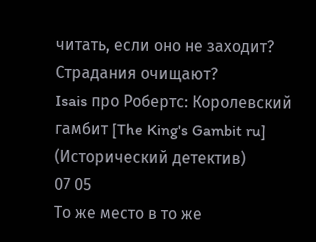читать, если оно не заходит? Страдания очищают?
Isais про Робертс: Королевский гамбит [The King's Gambit ru] (Исторический детектив)
07 05
То же место в то же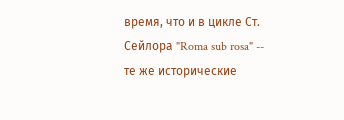время, что и в цикле Ст. Сейлора "Roma sub rosa" -- те же исторические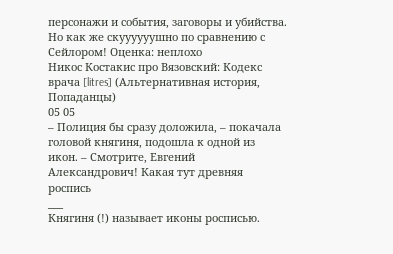персонажи и события, заговоры и убийства. Но как же скуууууушно по сравнению с Сейлором! Оценка: неплохо
Никос Костакис про Вязовский: Кодекс врача [litres] (Альтернативная история, Попаданцы)
05 05
– Полиция бы сразу доложила, – покачала головой княгиня, подошла к одной из икон. – Смотрите, Евгений Александрович! Какая тут древняя роспись
___
Княгиня (!) называет иконы росписью.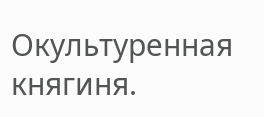Окультуренная княгиня.